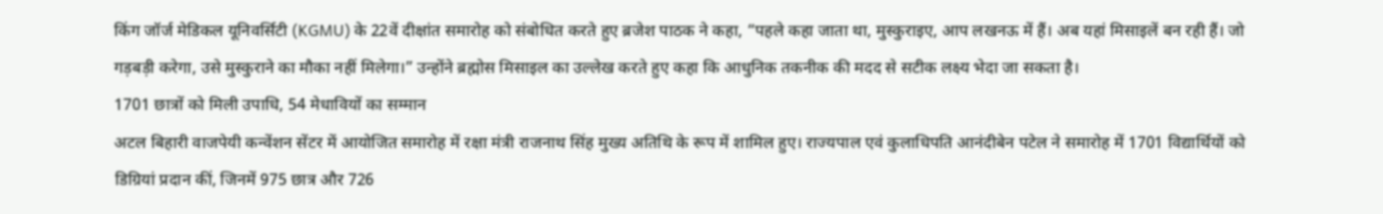किंग जॉर्ज मेडिकल यूनिवर्सिटी (KGMU) के 22वें दीक्षांत समारोह को संबोधित करते हुए ब्रजेश पाठक ने कहा, “पहले कहा जाता था, मुस्कुराइए, आप लखनऊ में हैं। अब यहां मिसाइलें बन रही हैं। जो गड़बड़ी करेगा, उसे मुस्कुराने का मौका नहीं मिलेगा।” उन्होंने ब्रह्मोस मिसाइल का उल्लेख करते हुए कहा कि आधुनिक तकनीक की मदद से सटीक लक्ष्य भेदा जा सकता है।
1701 छात्रों को मिली उपाधि, 54 मेधावियों का सम्मान
अटल बिहारी वाजपेयी कन्वेंशन सेंटर में आयोजित समारोह में रक्षा मंत्री राजनाथ सिंह मुख्य अतिथि के रूप में शामिल हुए। राज्यपाल एवं कुलाधिपति आनंदीबेन पटेल ने समारोह में 1701 विद्यार्थियों को डिग्रियां प्रदान कीं, जिनमें 975 छात्र और 726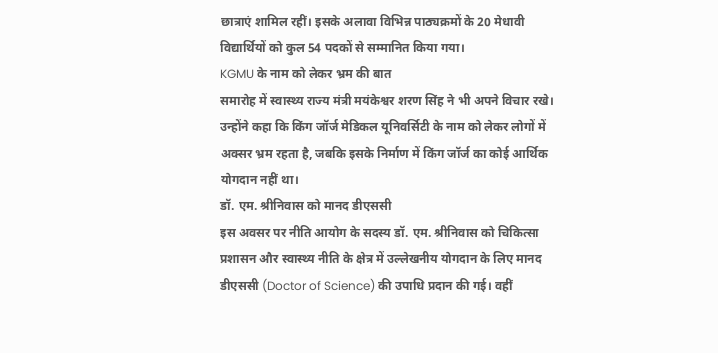छात्राएं शामिल रहीं। इसके अलावा विभिन्न पाठ्यक्रमों के 20 मेधावी विद्यार्थियों को कुल 54 पदकों से सम्मानित किया गया।
KGMU के नाम को लेकर भ्रम की बात
समारोह में स्वास्थ्य राज्य मंत्री मयंकेश्वर शरण सिंह ने भी अपने विचार रखे। उन्होंने कहा कि किंग जॉर्ज मेडिकल यूनिवर्सिटी के नाम को लेकर लोगों में अक्सर भ्रम रहता है, जबकि इसके निर्माण में किंग जॉर्ज का कोई आर्थिक योगदान नहीं था।
डॉ. एम. श्रीनिवास को मानद डीएससी
इस अवसर पर नीति आयोग के सदस्य डॉ. एम. श्रीनिवास को चिकित्सा प्रशासन और स्वास्थ्य नीति के क्षेत्र में उल्लेखनीय योगदान के लिए मानद डीएससी (Doctor of Science) की उपाधि प्रदान की गई। वहीं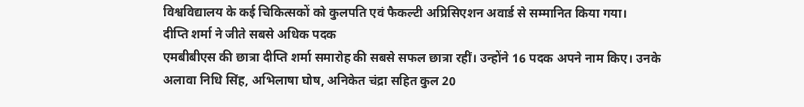विश्वविद्यालय के कई चिकित्सकों को कुलपति एवं फैकल्टी अप्रिसिएशन अवार्ड से सम्मानित किया गया।
दीप्ति शर्मा ने जीते सबसे अधिक पदक
एमबीबीएस की छात्रा दीप्ति शर्मा समारोह की सबसे सफल छात्रा रहीं। उन्होंने 16 पदक अपने नाम किए। उनके अलावा निधि सिंह, अभिलाषा घोष, अनिकेत चंद्रा सहित कुल 20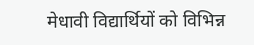मेधावी विद्यार्थियों को विभिन्न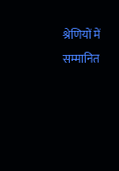श्रेणियों में सम्मानित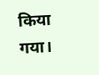किया गया।